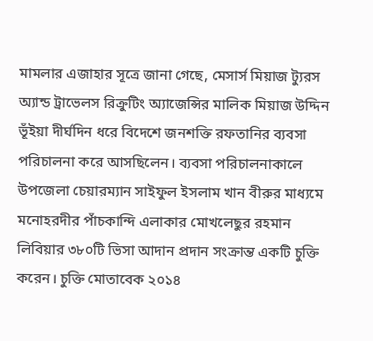মামলার এজাহার সূত্রে জানা গেছে, মেসার্স মিয়াজ ট্যুরস অ্যান্ড ট্রাভেলস রিক্রুটিং অ্যাজেন্সির মালিক মিয়াজ উদ্দিন ভূঁইয়া দীর্ঘদিন ধরে বিদেশে জনশক্তি রফতানির ব্যবসা পরিচালনা করে আসছিলেন। ব্যবসা পরিচালনাকালে উপজেলা চেয়ারম্যান সাইফুল ইসলাম খান বীরুর মাধ্যমে মনোহরদীর পাঁচকান্দি এলাকার মোখলেছুর রহমান লিবিয়ার ৩৮০টি ভিসা আদান প্রদান সংক্রান্ত একটি চুক্তি করেন। চুক্তি মোতাবেক ২০১৪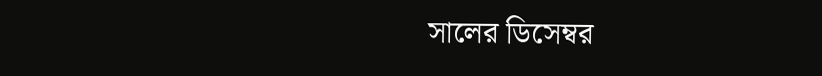সালের ডিসেম্বর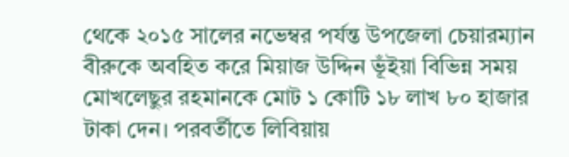থেকে ২০১৫ সালের নভেম্বর পর্যন্ত উপজেলা চেয়ারম্যান বীরুকে অবহিত করে মিয়াজ উদ্দিন ভূঁইয়া বিভিন্ন সময় মোখলেছুর রহমানকে মোট ১ কোটি ১৮ লাখ ৮০ হাজার টাকা দেন। পরবর্তীতে লিবিয়ায়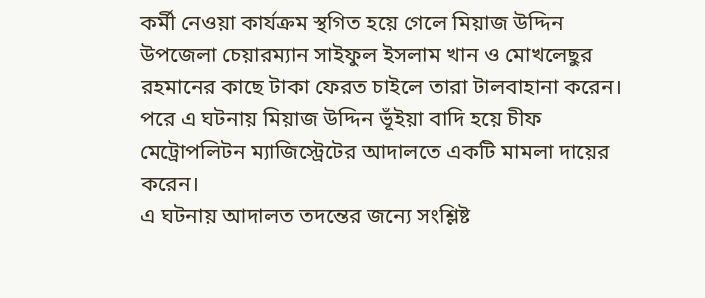কর্মী নেওয়া কার্যক্রম স্থগিত হয়ে গেলে মিয়াজ উদ্দিন উপজেলা চেয়ারম্যান সাইফুল ইসলাম খান ও মোখলেছুর রহমানের কাছে টাকা ফেরত চাইলে তারা টালবাহানা করেন। পরে এ ঘটনায় মিয়াজ উদ্দিন ভূঁইয়া বাদি হয়ে চীফ মেট্রোপলিটন ম্যাজিস্ট্রেটের আদালতে একটি মামলা দায়ের করেন।
এ ঘটনায় আদালত তদন্তের জন্যে সংশ্লিষ্ট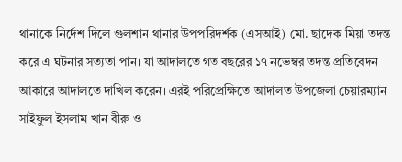থানাকে নির্দেশ দিলে গুলশান থানার উপপরিদর্শক (এসআই) মো. ছাদেক মিয়া তদন্ত করে এ ঘটনার সত্যতা পান। যা আদালতে গত বছরের ১৭ নভেম্বর তদন্ত প্রতিবেদন আকারে আদালতে দাখিল করেন। এরই পরিপ্রেক্ষিতে আদালত উপজেলা চেয়ারম্যান সাইফুল ইসলাম খান বীরু ও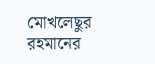মোখলেছুর রহমানের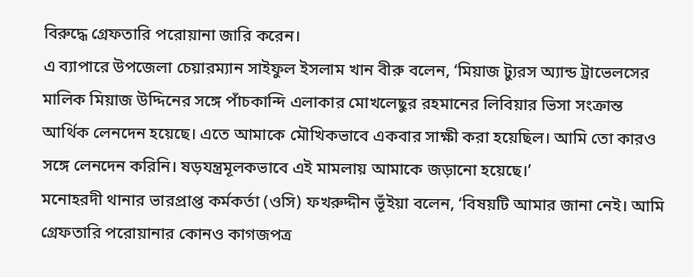বিরুদ্ধে গ্রেফতারি পরোয়ানা জারি করেন।
এ ব্যাপারে উপজেলা চেয়ারম্যান সাইফুল ইসলাম খান বীরু বলেন, ‘মিয়াজ ট্যুরস অ্যান্ড ট্রাভেলসের মালিক মিয়াজ উদ্দিনের সঙ্গে পাঁচকান্দি এলাকার মোখলেছুর রহমানের লিবিয়ার ভিসা সংক্রান্ত আর্থিক লেনদেন হয়েছে। এতে আমাকে মৌখিকভাবে একবার সাক্ষী করা হয়েছিল। আমি তো কারও সঙ্গে লেনদেন করিনি। ষড়যন্ত্রমূলকভাবে এই মামলায় আমাকে জড়ানো হয়েছে।’
মনোহরদী থানার ভারপ্রাপ্ত কর্মকর্তা (ওসি) ফখরুদ্দীন ভূঁইয়া বলেন, ‘বিষয়টি আমার জানা নেই। আমি গ্রেফতারি পরোয়ানার কোনও কাগজপত্র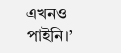এখনও পাইনি।’